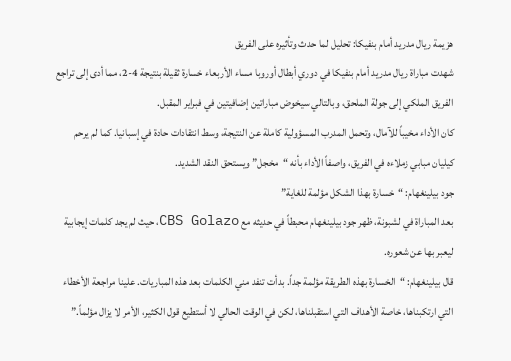هزيمة ريال مدريد أمام بنفيكا: تحليل لما حدث وتأثيره على الفريق
شهدت مباراة ريال مدريد أمام بنفيكا في دوري أبطال أوروبا مساء الأربعاء خسارة ثقيلة بنتيجة 4-2، مما أدى إلى تراجع الفريق الملكي إلى جولة الملحق، وبالتالي سيخوض مباراتين إضافيتين في فبراير المقبل.
كان الأداء مخيباً للآمال، وتحمل المدرب المسؤولية كاملة عن النتيجة، وسط انتقادات حادة في إسبانيا. كما لم يرحم كيليان مبابي زملاءه في الفريق، واصفاً الأداء بأنه “مخجل” ويستحق النقد الشديد.
جود بيلينغهام: “خسارة بهذا الشكل مؤلمة للغاية”
بعد المباراة في لشبونة، ظهر جود بيلينغهام محبطاً في حديثه مع CBS Golazo، حيث لم يجد كلمات إيجابية ليعبر بها عن شعوره.
قال بيلينغهام: “الخسارة بهذه الطريقة مؤلمة جداً. بدأت تنفد مني الكلمات بعد هذه المباريات. علينا مراجعة الأخطاء التي ارتكبناها، خاصة الأهداف التي استقبلناها، لكن في الوقت الحالي لا أستطيع قول الكثير، الأمر لا يزال مؤلماً.”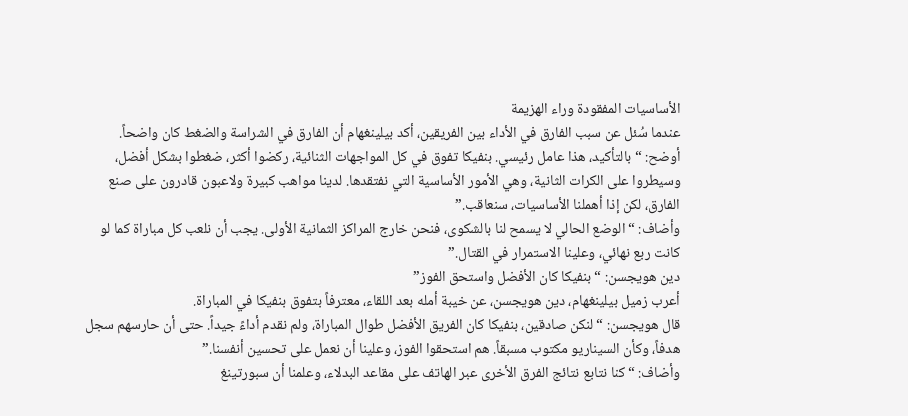الأساسيات المفقودة وراء الهزيمة
عندما سُئل عن سبب الفارق في الأداء بين الفريقين، أكد بيلينغهام أن الفارق في الشراسة والضغط كان واضحاً.
أوضح: “بالتأكيد، هذا عامل رئيسي. بنفيكا تفوق في كل المواجهات الثنائية، ركضوا أكثر، ضغطوا بشكل أفضل، وسيطروا على الكرات الثانية، وهي الأمور الأساسية التي نفتقدها. لدينا مواهب كبيرة ولاعبون قادرون على صنع الفارق، لكن إذا أهملنا الأساسيات، سنعاقب.”
وأضاف: “الوضع الحالي لا يسمح لنا بالشكوى، فنحن خارج المراكز الثمانية الأولى. يجب أن نلعب كل مباراة كما لو كانت ربع نهائي، وعلينا الاستمرار في القتال.”
دين هويجسن: “بنفيكا كان الأفضل واستحق الفوز”
أعرب زميل بيلينغهام، دين هويجسن، عن خيبة أمله بعد اللقاء، معترفاً بتفوق بنفيكا في المباراة.
قال هويجسن: “لنكن صادقين، بنفيكا كان الفريق الأفضل طوال المباراة، ولم نقدم أداءً جيداً. حتى أن حارسهم سجل هدفاً، وكأن السيناريو مكتوب مسبقاً. هم استحقوا الفوز، وعلينا أن نعمل على تحسين أنفسنا.”
وأضاف: “كنا نتابع نتائج الفرق الأخرى عبر الهاتف على مقاعد البدلاء، وعلمنا أن سبورتينغ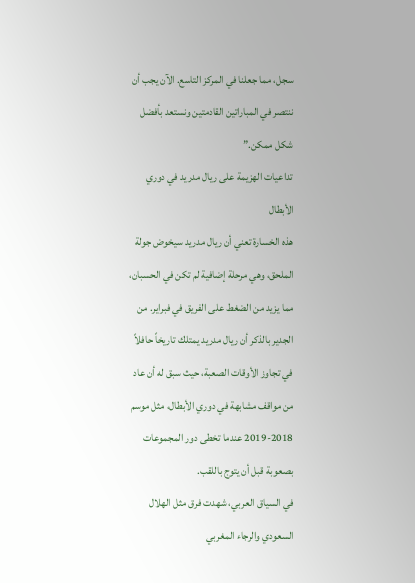سجل، مما جعلنا في المركز التاسع. الآن يجب أن ننتصر في المباراتين القادمتين ونستعد بأفضل شكل ممكن.”
تداعيات الهزيمة على ريال مدريد في دوري الأبطال
هذه الخسارة تعني أن ريال مدريد سيخوض جولة الملحق، وهي مرحلة إضافية لم تكن في الحسبان، مما يزيد من الضغط على الفريق في فبراير. من الجدير بالذكر أن ريال مدريد يمتلك تاريخاً حافلاً في تجاوز الأوقات الصعبة، حيث سبق له أن عاد من مواقف مشابهة في دوري الأبطال، مثل موسم 2018-2019 عندما تخطى دور المجموعات بصعوبة قبل أن يتوج باللقب.
في السياق العربي، شهدت فرق مثل الهلال السعودي والرجاء المغربي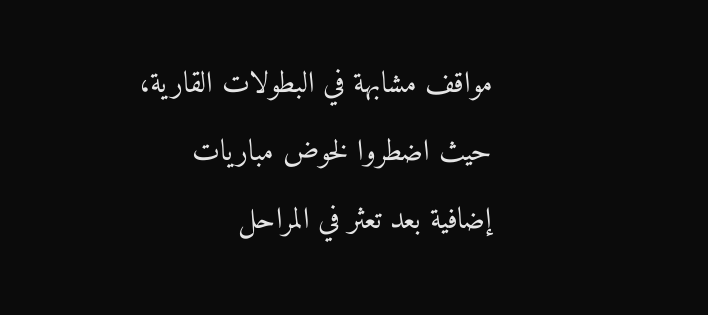مواقف مشابهة في البطولات القارية، حيث اضطروا لخوض مباريات إضافية بعد تعثر في المراحل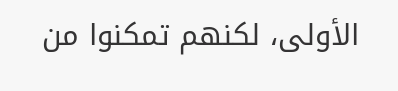الأولى، لكنهم تمكنوا من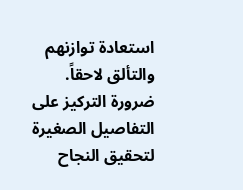استعادة توازنهم والتألق لاحقاً.
ضرورة التركيز على التفاصيل الصغيرة لتحقيق النجاح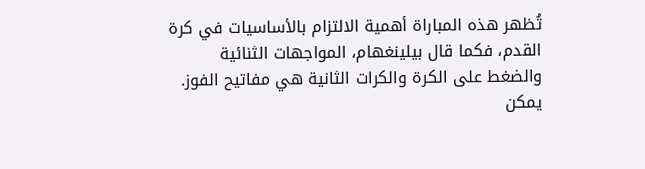تُظهر هذه المباراة أهمية الالتزام بالأساسيات في كرة القدم، فكما قال بيلينغهام، المواجهات الثنائية والضغط على الكرة والكرات الثانية هي مفاتيح الفوز. يمكن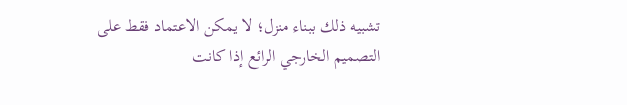تشبيه ذلك ببناء منزل؛ لا يمكن الاعتماد فقط على التصميم الخارجي الرائع إذا كانت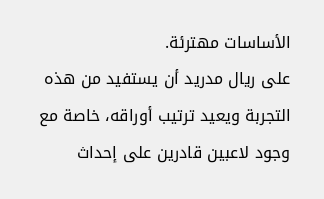الأساسات مهترئة.
على ريال مدريد أن يستفيد من هذه التجربة ويعيد ترتيب أوراقه، خاصة مع وجود لاعبين قادرين على إحداث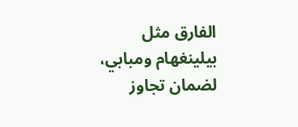الفارق مثل بيلينغهام ومبابي، لضمان تجاوز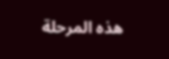هذه المرحلة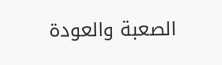الصعبة والعودة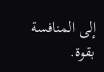إلى المنافسة بقوة.